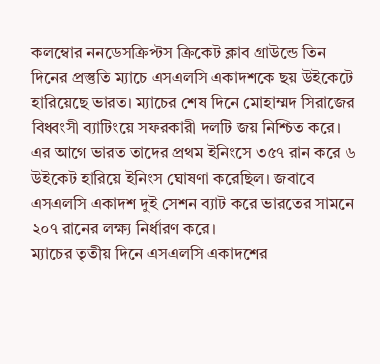কলম্বোর ননডেসক্রিপ্টস ক্রিকেট ক্লাব গ্রাউন্ডে তিন দিনের প্রস্তুতি ম্যাচে এসএলসি একাদশকে ছয় উইকেটে হারিয়েছে ভারত। ম্যাচের শেষ দিনে মোহাম্মদ সিরাজের বিধ্বংসী ব্যাটিংয়ে সফরকারী দলটি জয় নিশ্চিত করে। এর আগে ভারত তাদের প্রথম ইনিংসে ৩৫৭ রান করে ৬ উইকেট হারিয়ে ইনিংস ঘোষণা করেছিল। জবাবে এসএলসি একাদশ দুই সেশন ব্যাট করে ভারতের সামনে ২০৭ রানের লক্ষ্য নির্ধারণ করে।
ম্যাচের তৃতীয় দিনে এসএলসি একাদশের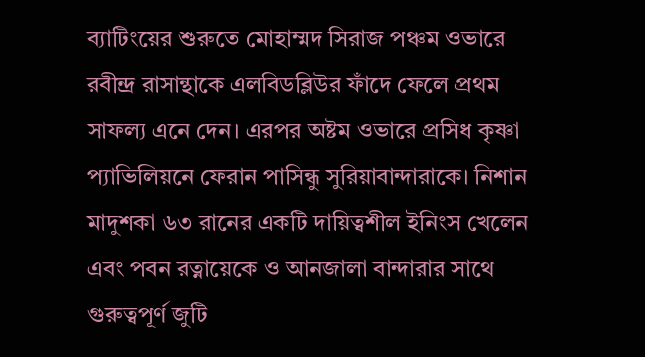ব্যাটিংয়ের শুরুতে মোহাম্মদ সিরাজ পঞ্চম ওভারে রবীন্দ্র রাসান্থাকে এলবিডব্লিউর ফাঁদে ফেলে প্রথম সাফল্য এনে দেন। এরপর অষ্টম ওভারে প্রসিধ কৃষ্ণা প্যাভিলিয়নে ফেরান পাসিন্ধু সুরিয়াবান্দারাকে। নিশান মাদুশকা ৬৩ রানের একটি দায়িত্বশীল ইনিংস খেলেন এবং পবন রত্নায়েকে ও আনজালা বান্দারার সাথে গুরুত্বপূর্ণ জুটি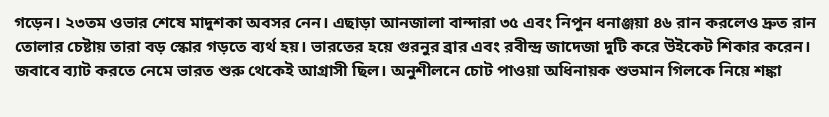গড়েন। ২৩তম ওভার শেষে মাদুশকা অবসর নেন। এছাড়া আনজালা বান্দারা ৩৫ এবং নিপুন ধনাঞ্জয়া ৪৬ রান করলেও দ্রুত রান তোলার চেষ্টায় তারা বড় স্কোর গড়তে ব্যর্থ হয়। ভারতের হয়ে গুরনুর ব্রার এবং রবীন্দ্র জাদেজা দুটি করে উইকেট শিকার করেন।
জবাবে ব্যাট করতে নেমে ভারত শুরু থেকেই আগ্রাসী ছিল। অনুশীলনে চোট পাওয়া অধিনায়ক শুভমান গিলকে নিয়ে শঙ্কা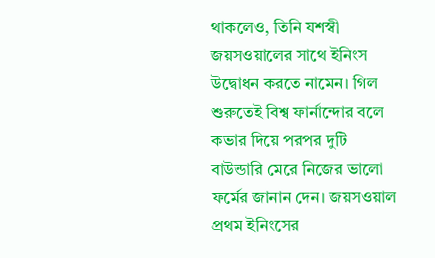থাকলেও, তিনি যশস্বী জয়সওয়ালের সাথে ইনিংস উদ্বোধন করতে নামেন। গিল শুরুতেই বিশ্ব ফার্নান্দোর বলে কভার দিয়ে পরপর দুটি বাউন্ডারি মেরে নিজের ভালো ফর্মের জানান দেন। জয়সওয়াল প্রথম ইনিংসের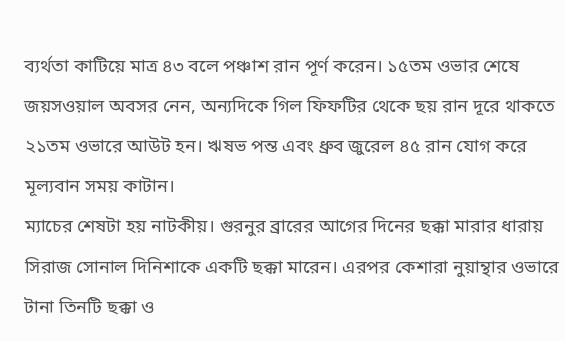ব্যর্থতা কাটিয়ে মাত্র ৪৩ বলে পঞ্চাশ রান পূর্ণ করেন। ১৫তম ওভার শেষে জয়সওয়াল অবসর নেন, অন্যদিকে গিল ফিফটির থেকে ছয় রান দূরে থাকতে ২১তম ওভারে আউট হন। ঋষভ পন্ত এবং ধ্রুব জুরেল ৪৫ রান যোগ করে মূল্যবান সময় কাটান।
ম্যাচের শেষটা হয় নাটকীয়। গুরনুর ব্রারের আগের দিনের ছক্কা মারার ধারায় সিরাজ সোনাল দিনিশাকে একটি ছক্কা মারেন। এরপর কেশারা নুয়ান্থার ওভারে টানা তিনটি ছক্কা ও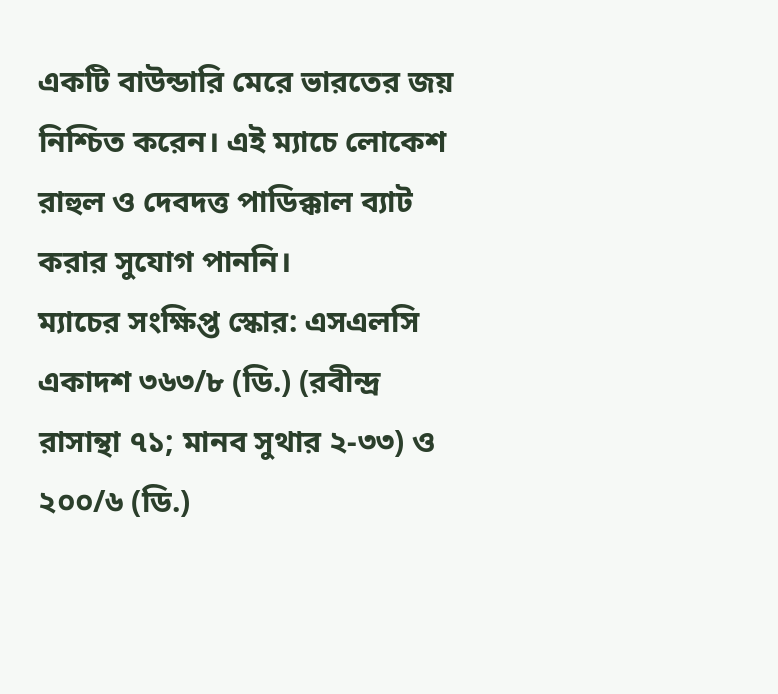একটি বাউন্ডারি মেরে ভারতের জয় নিশ্চিত করেন। এই ম্যাচে লোকেশ রাহুল ও দেবদত্ত পাডিক্কাল ব্যাট করার সুযোগ পাননি।
ম্যাচের সংক্ষিপ্ত স্কোর: এসএলসি একাদশ ৩৬৩/৮ (ডি.) (রবীন্দ্র রাসান্থা ৭১; মানব সুথার ২-৩৩) ও ২০০/৬ (ডি.)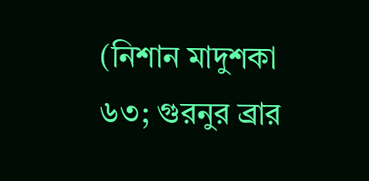(নিশান মাদুশকা ৬৩; গুরনুর ব্রার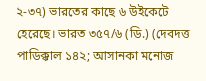২-৩৭) ভারতের কাছে ৬ উইকেটে হেরেছে। ভারত ৩৫৭/৬ (ডি.) (দেবদত্ত পাডিক্কাল ১৪২; আসানকা মনোজ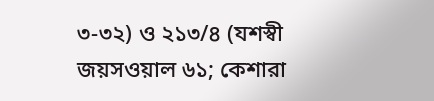৩-৩২) ও ২১৩/৪ (যশস্বী জয়সওয়াল ৬১; কেশারা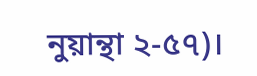নুয়ান্থা ২-৫৭)।